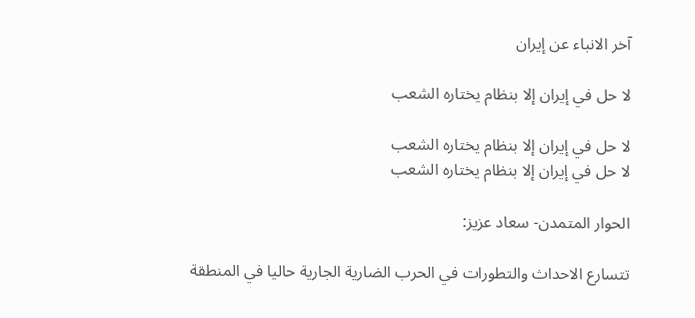آخر الانباء عن إيران

لا حل في إيران إلا بنظام يختاره الشعب

لا حل في إيران إلا بنظام يختاره الشعب
لا حل في إيران إلا بنظام يختاره الشعب

الحوار المتمدن- سعاد عزيز:

تتسارع الاحداث والتطورات في الحرب الضارية الجارية حاليا في المنطقة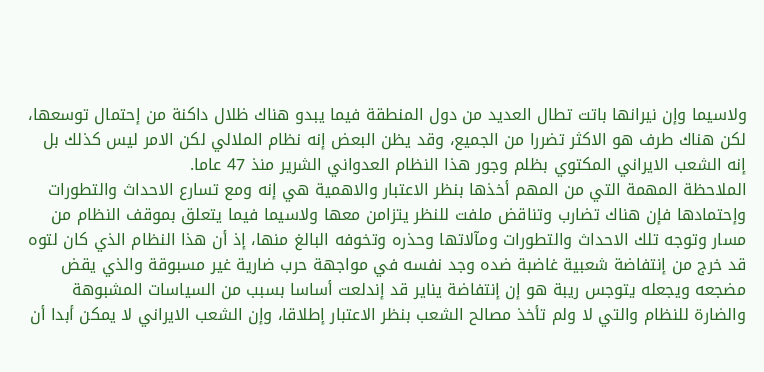ولاسيما وإن نيرانها باتت تطال العديد من دول المنطقة فيما يبدو هناك ظلال داکنة من إحتمال توسعها، لکن هناك طرف هو الاکثر تضررا من الجميع، وقد يظن البعض إنه نظام الملالي لکن الامر ليس کذلك بل إنه الشعب الايراني المکتوي بظلم وجور هذا النظام العدواني الشرير منذ 47 عاما.
الملاحظة المهمة التي من المهم أخذها بنظر الاعتبار والاهمية هي إنه ومع تسارع الاحداث والتطورات وإحتمادها فإن هناك تضارب وتناقض ملفت للنظر يتزامن معها ولاسيما فيما يتعلق بموقف النظام من مسار وتوجه تلك الاحداث والتطورات ومآلاتها وحذره وتخوفه البالغ منها، إذ أن هذا النظام الذي کان لتوه قد خرج من إنتفاضة شعبية غاضبة ضده وجد نفسه في مواجهة حرب ضارية غير مسبوقة والذي يقض مضجعه ويجعله يتوجس ريبة هو إن إنتفاضة يناير قد إندلعت أساسا بسبب من السياسات المشبوهة والضارة للنظام والتي لا ولم تأخذ مصالح الشعب بنظر الاعتبار إطلاقا، وإن الشعب الايراني لا يمکن أبدا أن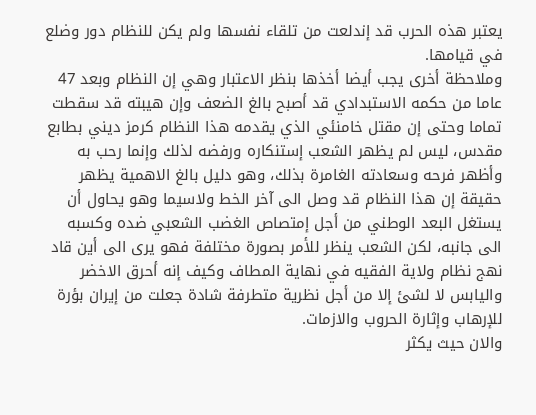يعتبر هذه الحرب قد إندلعت من تلقاء نفسها ولم يکن للنظام دور وضلع في قيامها.
وملاحظة أخرى يجب أيضا أخذها بنظر الاعتبار وهي إن النظام وبعد 47 عاما من حکمه الاستبدادي قد أصبح بالغ الضعف وإن هيبته قد سقطت تماما وحتى إن مقتل خامنئي الذي يقدمه هذا النظام کرمز ديني بطابع مقدس، ليس لم يظهر الشعب إستنکاره ورفضه لذلك وإنما رحب به وأظهر فرحه وسعادته الغامرة بذلك، وهو دليل بالغ الاهمية يظهر حقيقة إن هذا النظام قد وصل الى آخر الخط ولاسيما وهو يحاول أن يستغل البعد الوطني من أجل إمتصاص الغضب الشعبي ضده وکسبه الى جانبه، لکن الشعب ينظر للأمر بصورة مختلفة فهو يرى الى أين قاد نهج نظام ولاية الفقيه في نهاية المطاف وکيف إنه أحرق الاخضر واليابس لا لشئ إلا من أجل نظرية متطرفة شادة جعلت من إيران بؤرة للإرهاب وإثارة الحروب والازمات.
والان حيث يکثر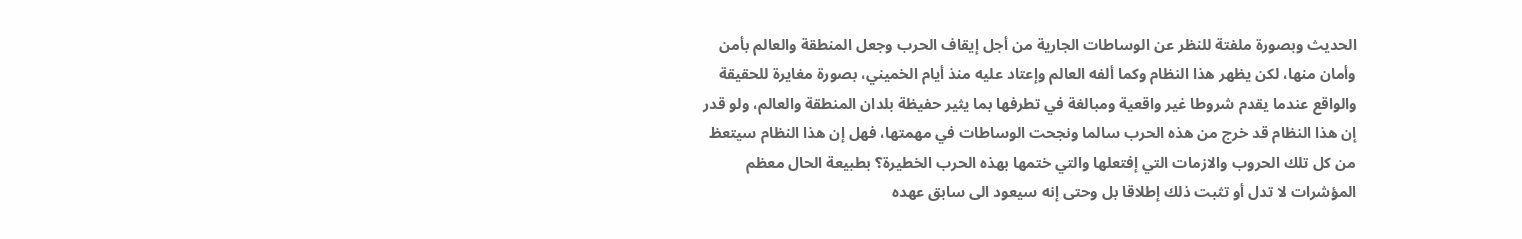الحديث وبصورة ملفتة للنظر عن الوساطات الجارية من أجل إيقاف الحرب وجعل المنطقة والعالم بأمن وأمان منها، لکن يظهر هذا النظام وکما ألفه العالم وإعتاد عليه منذ أيام الخميني، بصورة مغايرة للحقيقة والواقع عندما يقدم شروطا غير واقعية ومبالغة في تطرفها بما يثير حفيظة بلدان المنطقة والعالم، ولو قدر إن هذا النظام قد خرج من هذه الحرب سالما ونجحت الوساطات في مهمتها، فهل إن هذا النظام سيتعظ من کل تلك الحروب والازمات التي إفتعلها والتي ختمها بهذه الحرب الخطيرة؟ بطبيعة الحال معظم المؤشرات لا تدل أو تثبت ذلك إطلاقا بل وحتى إنه سيعود الى سابق عهده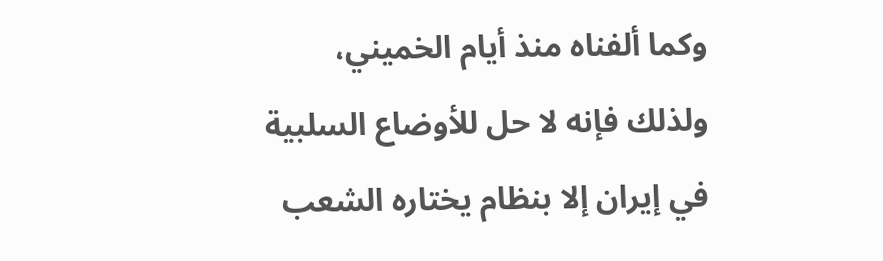وکما ألفناه منذ أيام الخميني، ولذلك فإنه لا حل للأوضاع السلبية في إيران إلا بنظام يختاره الشعب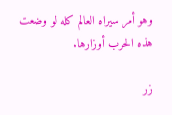وهو أمر سيراه العالم کله لو وضعت هذه الحرب أوزارها.

زر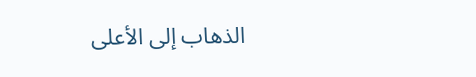الذهاب إلى الأعلى